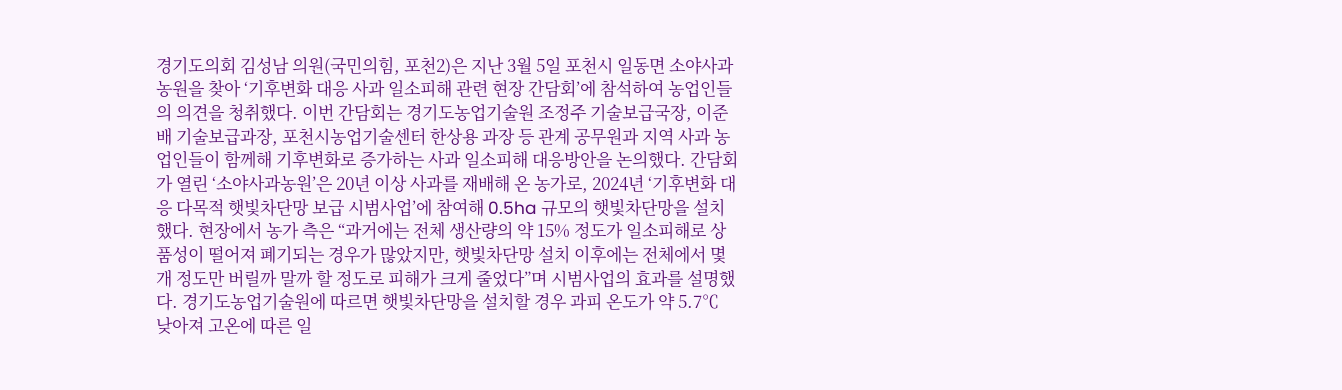경기도의회 김성남 의원(국민의힘, 포천2)은 지난 3월 5일 포천시 일동면 소야사과농원을 찾아 ‘기후변화 대응 사과 일소피해 관련 현장 간담회’에 참석하여 농업인들의 의견을 청취했다. 이번 간담회는 경기도농업기술원 조정주 기술보급국장, 이준배 기술보급과장, 포천시농업기술센터 한상용 과장 등 관계 공무원과 지역 사과 농업인들이 함께해 기후변화로 증가하는 사과 일소피해 대응방안을 논의했다. 간담회가 열린 ‘소야사과농원’은 20년 이상 사과를 재배해 온 농가로, 2024년 ‘기후변화 대응 다목적 햇빛차단망 보급 시범사업’에 참여해 0.5ha 규모의 햇빛차단망을 설치했다. 현장에서 농가 측은 “과거에는 전체 생산량의 약 15% 정도가 일소피해로 상품성이 떨어져 폐기되는 경우가 많았지만, 햇빛차단망 설치 이후에는 전체에서 몇 개 정도만 버릴까 말까 할 정도로 피해가 크게 줄었다”며 시범사업의 효과를 설명했다. 경기도농업기술원에 따르면 햇빛차단망을 설치할 경우 과피 온도가 약 5.7℃ 낮아져 고온에 따른 일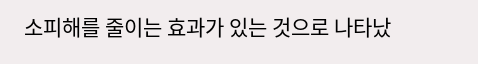소피해를 줄이는 효과가 있는 것으로 나타났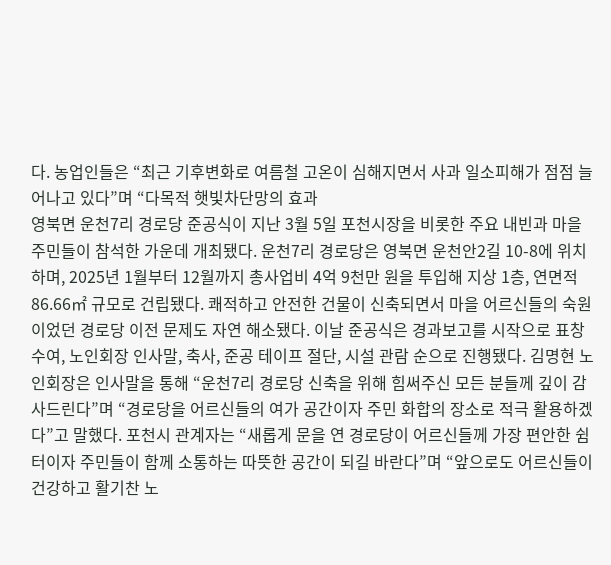다. 농업인들은 “최근 기후변화로 여름철 고온이 심해지면서 사과 일소피해가 점점 늘어나고 있다”며 “다목적 햇빛차단망의 효과
영북면 운천7리 경로당 준공식이 지난 3월 5일 포천시장을 비롯한 주요 내빈과 마을 주민들이 참석한 가운데 개최됐다. 운천7리 경로당은 영북면 운천안2길 10-8에 위치하며, 2025년 1월부터 12월까지 총사업비 4억 9천만 원을 투입해 지상 1층, 연면적 86.66㎡ 규모로 건립됐다. 쾌적하고 안전한 건물이 신축되면서 마을 어르신들의 숙원이었던 경로당 이전 문제도 자연 해소됐다. 이날 준공식은 경과보고를 시작으로 표창 수여, 노인회장 인사말, 축사, 준공 테이프 절단, 시설 관람 순으로 진행됐다. 김명현 노인회장은 인사말을 통해 “운천7리 경로당 신축을 위해 힘써주신 모든 분들께 깊이 감사드린다”며 “경로당을 어르신들의 여가 공간이자 주민 화합의 장소로 적극 활용하겠다”고 말했다. 포천시 관계자는 “새롭게 문을 연 경로당이 어르신들께 가장 편안한 쉼터이자 주민들이 함께 소통하는 따뜻한 공간이 되길 바란다”며 “앞으로도 어르신들이 건강하고 활기찬 노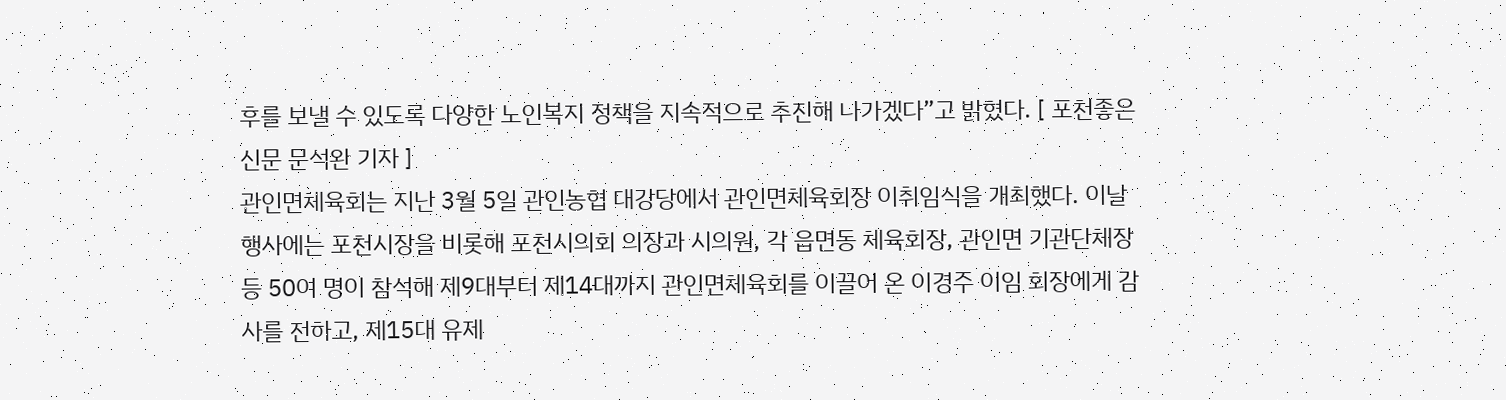후를 보낼 수 있도록 다양한 노인복지 정책을 지속적으로 추진해 나가겠다”고 밝혔다. [ 포천좋은신문 문석완 기자 ]
관인면체육회는 지난 3월 5일 관인농협 대강당에서 관인면체육회장 이취임식을 개최했다. 이날 행사에는 포천시장을 비롯해 포천시의회 의장과 시의원, 각 읍면동 체육회장, 관인면 기관단체장 등 50여 명이 참석해 제9대부터 제14대까지 관인면체육회를 이끌어 온 이경주 이임 회장에게 감사를 전하고, 제15대 유제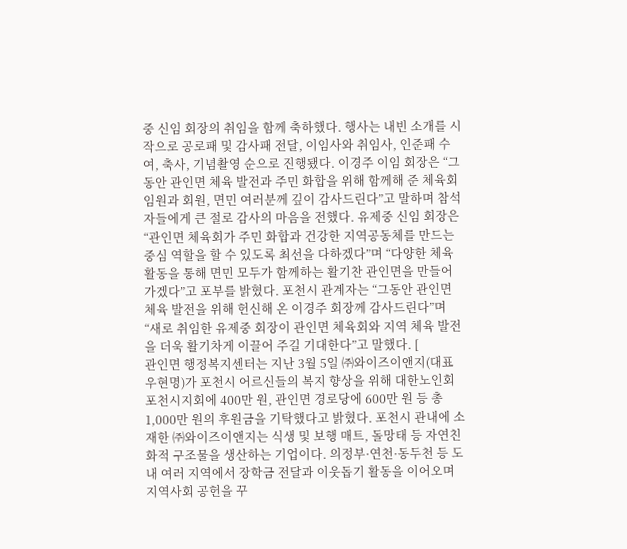중 신임 회장의 취임을 함께 축하했다. 행사는 내빈 소개를 시작으로 공로패 및 감사패 전달, 이임사와 취임사, 인준패 수여, 축사, 기념촬영 순으로 진행됐다. 이경주 이임 회장은 “그동안 관인면 체육 발전과 주민 화합을 위해 함께해 준 체육회 임원과 회원, 면민 여러분께 깊이 감사드린다”고 말하며 참석자들에게 큰 절로 감사의 마음을 전했다. 유제중 신임 회장은 “관인면 체육회가 주민 화합과 건강한 지역공동체를 만드는 중심 역할을 할 수 있도록 최선을 다하겠다”며 “다양한 체육활동을 통해 면민 모두가 함께하는 활기찬 관인면을 만들어 가겠다”고 포부를 밝혔다. 포천시 관계자는 “그동안 관인면 체육 발전을 위해 헌신해 온 이경주 회장께 감사드린다”며 “새로 취임한 유제중 회장이 관인면 체육회와 지역 체육 발전을 더욱 활기차게 이끌어 주길 기대한다”고 말했다. [
관인면 행정복지센터는 지난 3월 5일 ㈜와이즈이앤지(대표 우현명)가 포천시 어르신들의 복지 향상을 위해 대한노인회 포천시지회에 400만 원, 관인면 경로당에 600만 원 등 총 1,000만 원의 후원금을 기탁했다고 밝혔다. 포천시 관내에 소재한 ㈜와이즈이앤지는 식생 및 보행 매트, 돌망태 등 자연친화적 구조물을 생산하는 기업이다. 의정부·연천·동두천 등 도내 여러 지역에서 장학금 전달과 이웃돕기 활동을 이어오며 지역사회 공헌을 꾸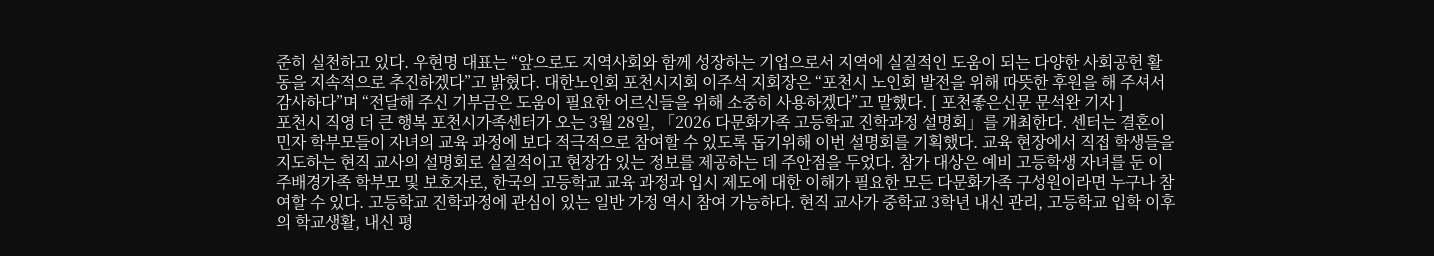준히 실천하고 있다. 우현명 대표는 “앞으로도 지역사회와 함께 성장하는 기업으로서 지역에 실질적인 도움이 되는 다양한 사회공헌 활동을 지속적으로 추진하겠다”고 밝혔다. 대한노인회 포천시지회 이주석 지회장은 “포천시 노인회 발전을 위해 따뜻한 후원을 해 주셔서 감사하다”며 “전달해 주신 기부금은 도움이 필요한 어르신들을 위해 소중히 사용하겠다”고 말했다. [ 포천좋은신문 문석완 기자 ]
포천시 직영 더 큰 행복 포천시가족센터가 오는 3월 28일, 「2026 다문화가족 고등학교 진학과정 설명회」를 개최한다. 센터는 결혼이민자 학부모들이 자녀의 교육 과정에 보다 적극적으로 참여할 수 있도록 돕기위해 이번 설명회를 기획했다. 교육 현장에서 직접 학생들을 지도하는 현직 교사의 설명회로 실질적이고 현장감 있는 정보를 제공하는 데 주안점을 두었다. 참가 대상은 예비 고등학생 자녀를 둔 이주배경가족 학부모 및 보호자로, 한국의 고등학교 교육 과정과 입시 제도에 대한 이해가 필요한 모든 다문화가족 구성원이라면 누구나 참여할 수 있다. 고등학교 진학과정에 관심이 있는 일반 가정 역시 참여 가능하다. 현직 교사가 중학교 3학년 내신 관리, 고등학교 입학 이후의 학교생활, 내신 평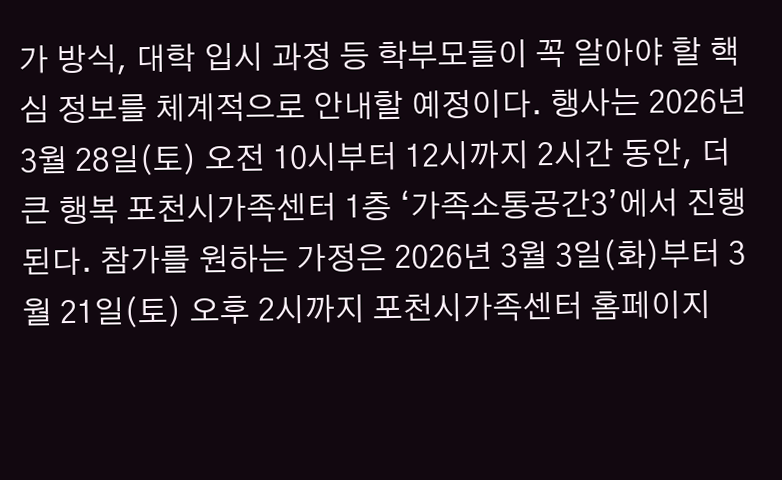가 방식, 대학 입시 과정 등 학부모들이 꼭 알아야 할 핵심 정보를 체계적으로 안내할 예정이다. 행사는 2026년 3월 28일(토) 오전 10시부터 12시까지 2시간 동안, 더 큰 행복 포천시가족센터 1층 ‘가족소통공간3’에서 진행된다. 참가를 원하는 가정은 2026년 3월 3일(화)부터 3월 21일(토) 오후 2시까지 포천시가족센터 홈페이지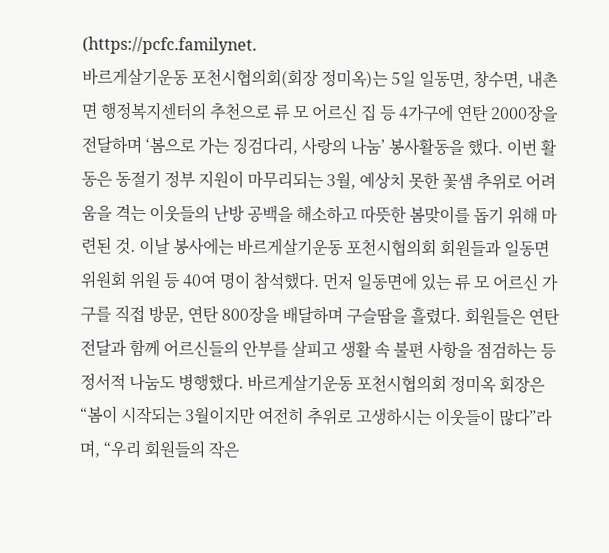(https://pcfc.familynet.
바르게살기운동 포천시협의회(회장 정미옥)는 5일 일동면, 창수면, 내촌면 행정복지센터의 추천으로 류 모 어르신 집 등 4가구에 연탄 2000장을 전달하며 ‘봄으로 가는 징검다리, 사랑의 나눔’ 봉사활동을 했다. 이번 활동은 동절기 정부 지원이 마무리되는 3월, 예상치 못한 꽃샘 추위로 어려움을 격는 이웃들의 난방 공백을 해소하고 따뜻한 봄맞이를 돕기 위해 마련된 것. 이날 봉사에는 바르게살기운동 포천시협의회 회원들과 일동면위원회 위원 등 40여 명이 참석했다. 먼저 일동면에 있는 류 모 어르신 가구를 직접 방문, 연탄 800장을 배달하며 구슬땀을 흘렸다. 회원들은 연탄 전달과 함께 어르신들의 안부를 살피고 생활 속 불편 사항을 점검하는 등 정서적 나눔도 병행했다. 바르게살기운동 포천시협의회 정미옥 회장은 “봄이 시작되는 3월이지만 여전히 추위로 고생하시는 이웃들이 많다”라며, “우리 회원들의 작은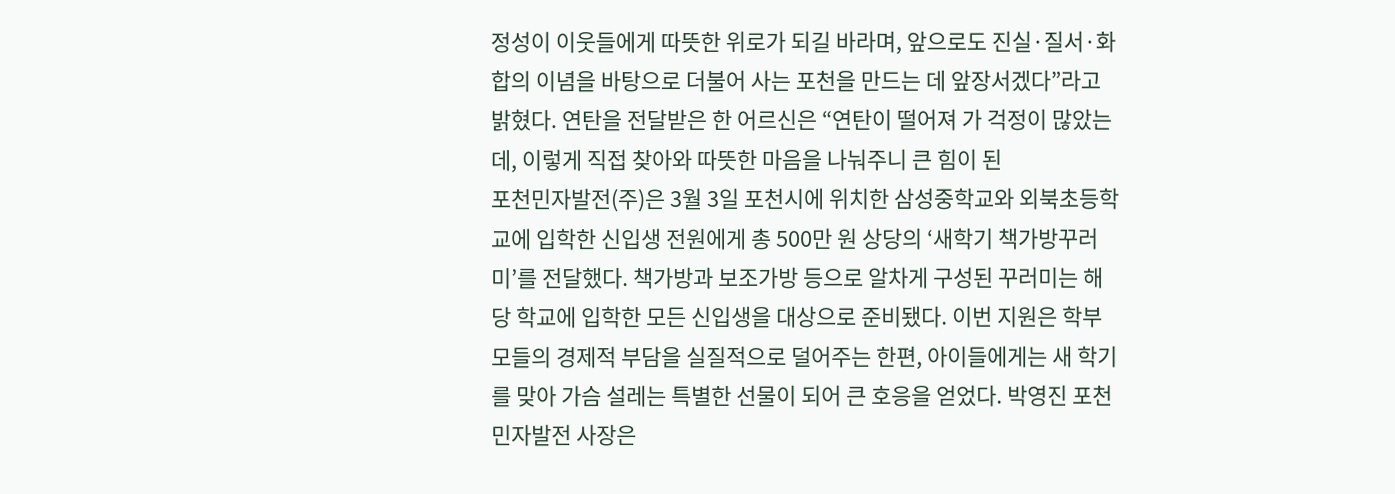정성이 이웃들에게 따뜻한 위로가 되길 바라며, 앞으로도 진실·질서·화합의 이념을 바탕으로 더불어 사는 포천을 만드는 데 앞장서겠다”라고 밝혔다. 연탄을 전달받은 한 어르신은 “연탄이 떨어져 가 걱정이 많았는데, 이렇게 직접 찾아와 따뜻한 마음을 나눠주니 큰 힘이 된
포천민자발전(주)은 3월 3일 포천시에 위치한 삼성중학교와 외북초등학교에 입학한 신입생 전원에게 총 500만 원 상당의 ‘새학기 책가방꾸러미’를 전달했다. 책가방과 보조가방 등으로 알차게 구성된 꾸러미는 해당 학교에 입학한 모든 신입생을 대상으로 준비됐다. 이번 지원은 학부모들의 경제적 부담을 실질적으로 덜어주는 한편, 아이들에게는 새 학기를 맞아 가슴 설레는 특별한 선물이 되어 큰 호응을 얻었다. 박영진 포천민자발전 사장은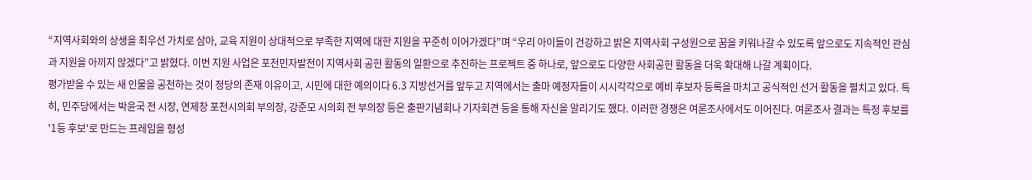“지역사회와의 상생을 최우선 가치로 삼아, 교육 지원이 상대적으로 부족한 지역에 대한 지원을 꾸준히 이어가겠다”며 “우리 아이들이 건강하고 밝은 지역사회 구성원으로 꿈을 키워나갈 수 있도록 앞으로도 지속적인 관심과 지원을 아끼지 않겠다”고 밝혔다. 이번 지원 사업은 포천민자발전이 지역사회 공헌 활동의 일환으로 추진하는 프로젝트 중 하나로, 앞으로도 다양한 사회공헌 활동을 더욱 확대해 나갈 계획이다.
평가받을 수 있는 새 인물을 공천하는 것이 정당의 존재 이유이고, 시민에 대한 예의이다 6.3 지방선거를 앞두고 지역에서는 출마 예정자들이 시시각각으로 예비 후보자 등록을 마치고 공식적인 선거 활동을 펼치고 있다. 특히, 민주당에서는 박윤국 전 시장, 연제창 포천시의회 부의장, 강준모 시의회 전 부의장 등은 출판기념회나 기자회견 등을 통해 자신을 알리기도 했다. 이러한 경쟁은 여론조사에서도 이어진다. 여론조사 결과는 특정 후보를 '1등 후보'로 만드는 프레임을 형성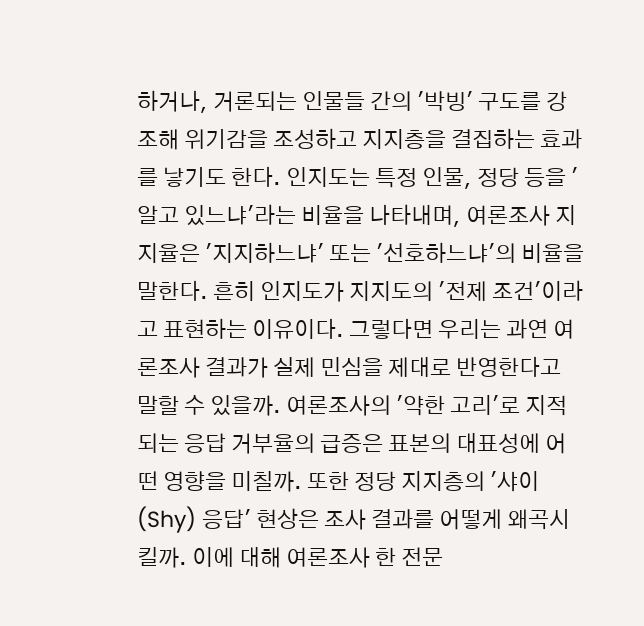하거나, 거론되는 인물들 간의 '박빙' 구도를 강조해 위기감을 조성하고 지지층을 결집하는 효과를 낳기도 한다. 인지도는 특정 인물, 정당 등을 '알고 있느냐'라는 비율을 나타내며, 여론조사 지지율은 '지지하느냐' 또는 '선호하느냐'의 비율을 말한다. 흔히 인지도가 지지도의 '전제 조건'이라고 표현하는 이유이다. 그렇다면 우리는 과연 여론조사 결과가 실제 민심을 제대로 반영한다고 말할 수 있을까. 여론조사의 '약한 고리'로 지적되는 응답 거부율의 급증은 표본의 대표성에 어떤 영향을 미칠까. 또한 정당 지지층의 '샤이(Shy) 응답' 현상은 조사 결과를 어떻게 왜곡시킬까. 이에 대해 여론조사 한 전문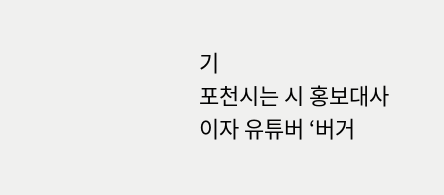기
포천시는 시 홍보대사이자 유튜버 ‘버거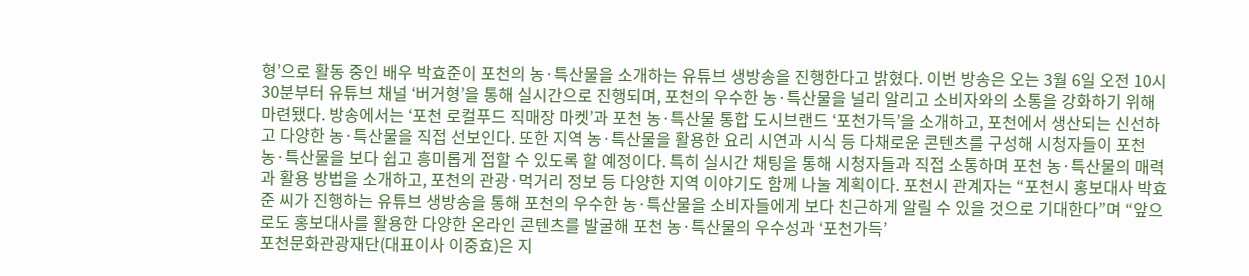형’으로 활동 중인 배우 박효준이 포천의 농·특산물을 소개하는 유튜브 생방송을 진행한다고 밝혔다. 이번 방송은 오는 3월 6일 오전 10시 30분부터 유튜브 채널 ‘버거형’을 통해 실시간으로 진행되며, 포천의 우수한 농·특산물을 널리 알리고 소비자와의 소통을 강화하기 위해 마련됐다. 방송에서는 ‘포천 로컬푸드 직매장 마켓’과 포천 농·특산물 통합 도시브랜드 ‘포천가득’을 소개하고, 포천에서 생산되는 신선하고 다양한 농·특산물을 직접 선보인다. 또한 지역 농·특산물을 활용한 요리 시연과 시식 등 다채로운 콘텐츠를 구성해 시청자들이 포천 농·특산물을 보다 쉽고 흥미롭게 접할 수 있도록 할 예정이다. 특히 실시간 채팅을 통해 시청자들과 직접 소통하며 포천 농·특산물의 매력과 활용 방법을 소개하고, 포천의 관광·먹거리 정보 등 다양한 지역 이야기도 함께 나눌 계획이다. 포천시 관계자는 “포천시 홍보대사 박효준 씨가 진행하는 유튜브 생방송을 통해 포천의 우수한 농·특산물을 소비자들에게 보다 친근하게 알릴 수 있을 것으로 기대한다”며 “앞으로도 홍보대사를 활용한 다양한 온라인 콘텐츠를 발굴해 포천 농·특산물의 우수성과 ‘포천가득’
포천문화관광재단(대표이사 이중효)은 지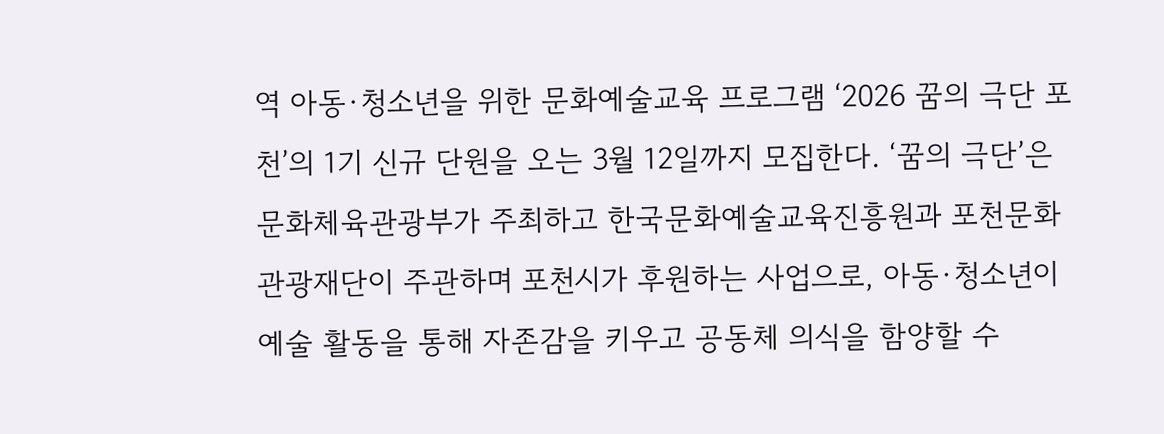역 아동·청소년을 위한 문화예술교육 프로그램 ‘2026 꿈의 극단 포천’의 1기 신규 단원을 오는 3월 12일까지 모집한다. ‘꿈의 극단’은 문화체육관광부가 주최하고 한국문화예술교육진흥원과 포천문화관광재단이 주관하며 포천시가 후원하는 사업으로, 아동·청소년이 예술 활동을 통해 자존감을 키우고 공동체 의식을 함양할 수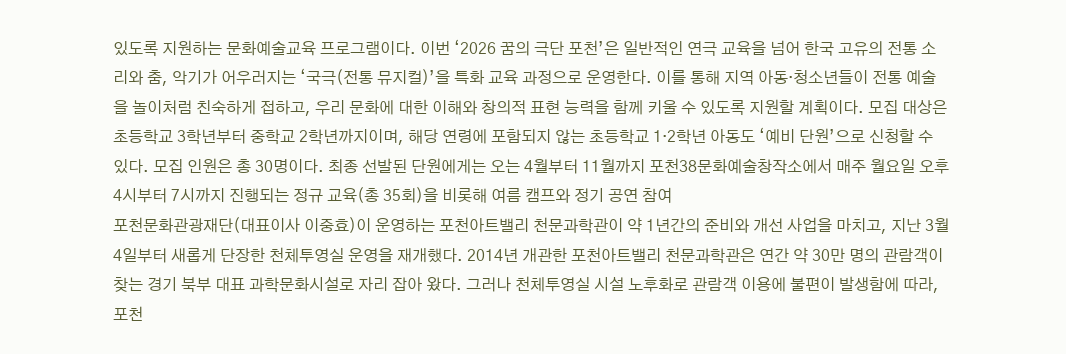있도록 지원하는 문화예술교육 프로그램이다. 이번 ‘2026 꿈의 극단 포천’은 일반적인 연극 교육을 넘어 한국 고유의 전통 소리와 춤, 악기가 어우러지는 ‘국극(전통 뮤지컬)’을 특화 교육 과정으로 운영한다. 이를 통해 지역 아동·청소년들이 전통 예술을 놀이처럼 친숙하게 접하고, 우리 문화에 대한 이해와 창의적 표현 능력을 함께 키울 수 있도록 지원할 계획이다. 모집 대상은 초등학교 3학년부터 중학교 2학년까지이며, 해당 연령에 포함되지 않는 초등학교 1·2학년 아동도 ‘예비 단원’으로 신청할 수 있다. 모집 인원은 총 30명이다. 최종 선발된 단원에게는 오는 4월부터 11월까지 포천38문화예술창작소에서 매주 월요일 오후 4시부터 7시까지 진행되는 정규 교육(총 35회)을 비롯해 여름 캠프와 정기 공연 참여
포천문화관광재단(대표이사 이중효)이 운영하는 포천아트밸리 천문과학관이 약 1년간의 준비와 개선 사업을 마치고, 지난 3월 4일부터 새롭게 단장한 천체투영실 운영을 재개했다. 2014년 개관한 포천아트밸리 천문과학관은 연간 약 30만 명의 관람객이 찾는 경기 북부 대표 과학문화시설로 자리 잡아 왔다. 그러나 천체투영실 시설 노후화로 관람객 이용에 불편이 발생함에 따라, 포천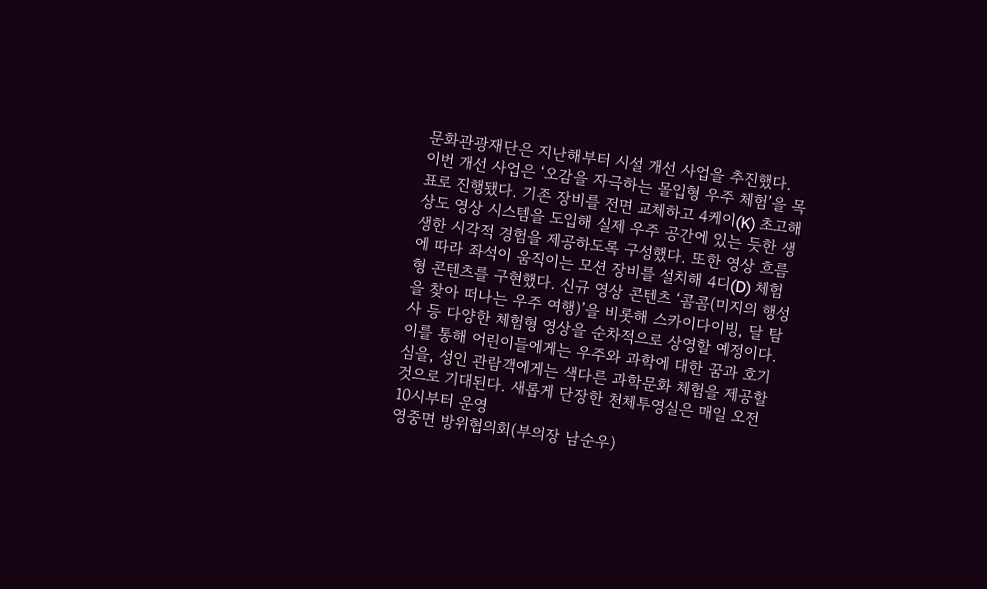문화관광재단은 지난해부터 시설 개선 사업을 추진했다. 이번 개선 사업은 ‘오감을 자극하는 몰입형 우주 체험’을 목표로 진행됐다. 기존 장비를 전면 교체하고 4케이(K) 초고해상도 영상 시스템을 도입해 실제 우주 공간에 있는 듯한 생생한 시각적 경험을 제공하도록 구성했다. 또한 영상 흐름에 따라 좌석이 움직이는 모션 장비를 설치해 4디(D) 체험형 콘텐츠를 구현했다. 신규 영상 콘텐츠 ‘콤콤(미지의 행성을 찾아 떠나는 우주 여행)’을 비롯해 스카이다이빙, 달 탐사 등 다양한 체험형 영상을 순차적으로 상영할 예정이다. 이를 통해 어린이들에게는 우주와 과학에 대한 꿈과 호기심을, 성인 관람객에게는 색다른 과학문화 체험을 제공할 것으로 기대된다. 새롭게 단장한 천체투영실은 매일 오전 10시부터 운영
영중면 방위협의회(부의장 남순우)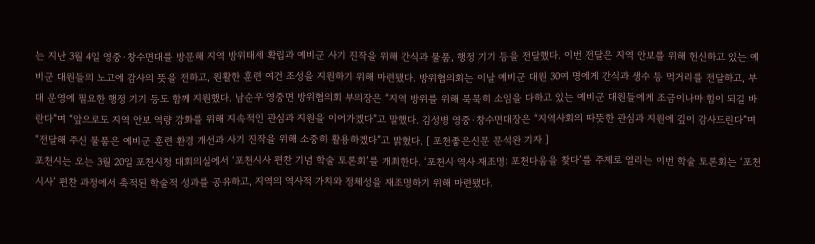는 지난 3월 4일 영중·창수면대를 방문해 지역 방위태세 확립과 예비군 사기 진작을 위해 간식과 물품, 행정 기기 등을 전달했다. 이번 전달은 지역 안보를 위해 헌신하고 있는 예비군 대원들의 노고에 감사의 뜻을 전하고, 원활한 훈련 여건 조성을 지원하기 위해 마련됐다. 방위협의회는 이날 예비군 대원 30여 명에게 간식과 생수 등 먹거리를 전달하고, 부대 운영에 필요한 행정 기기 등도 함께 지원했다. 남순우 영중면 방위협의회 부의장은 “지역 방위를 위해 묵묵히 소임을 다하고 있는 예비군 대원들에게 조금이나마 힘이 되길 바란다”며 “앞으로도 지역 안보 역량 강화를 위해 지속적인 관심과 지원을 이어가겠다”고 말했다. 김성병 영중·창수면대장은 “지역사회의 따뜻한 관심과 지원에 깊이 감사드린다”며 “전달해 주신 물품은 예비군 훈련 환경 개선과 사기 진작을 위해 소중히 활용하겠다”고 밝혔다. [ 포천좋은신문 문석완 기자 ]
포천시는 오는 3월 20일 포천시청 대회의실에서 ‘포천시사 편찬 기념 학술 토론회’를 개최한다. ‘포천시 역사 재조명: 포천다움을 찾다’를 주제로 열리는 이번 학술 토론회는 ‘포천시사’ 편찬 과정에서 축적된 학술적 성과를 공유하고, 지역의 역사적 가치와 정체성을 재조명하기 위해 마련됐다.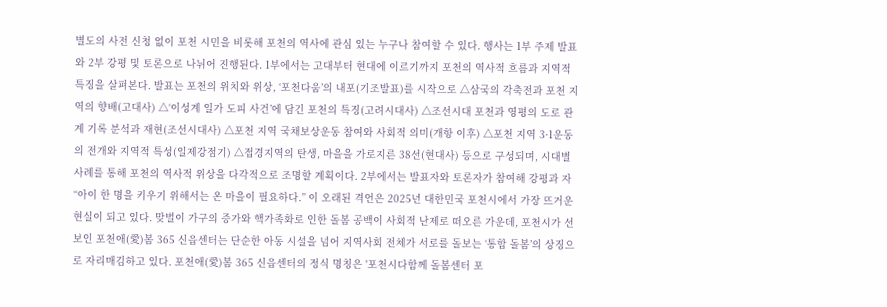별도의 사전 신청 없이 포천 시민을 비롯해 포천의 역사에 관심 있는 누구나 참여할 수 있다. 행사는 1부 주제 발표와 2부 강평 및 토론으로 나뉘어 진행된다. 1부에서는 고대부터 현대에 이르기까지 포천의 역사적 흐름과 지역적 특징을 살펴본다. 발표는 포천의 위치와 위상, ‘포천다움’의 내포(기조발표)를 시작으로 △삼국의 각축전과 포천 지역의 향배(고대사) △‘이성계 일가 도피 사건’에 담긴 포천의 특징(고려시대사) △조선시대 포천과 영평의 도로 관계 기록 분석과 재현(조선시대사) △포천 지역 국채보상운동 참여와 사회적 의미(개항 이후) △포천 지역 3·1운동의 전개와 지역적 특성(일제강점기) △접경지역의 탄생, 마을을 가로지른 38선(현대사) 등으로 구성되며, 시대별 사례를 통해 포천의 역사적 위상을 다각적으로 조명할 계획이다. 2부에서는 발표자와 토론자가 참여해 강평과 자
“아이 한 명을 키우기 위해서는 온 마을이 필요하다.” 이 오래된 격언은 2025년 대한민국 포천시에서 가장 뜨거운 현실이 되고 있다. 맞벌이 가구의 증가와 핵가족화로 인한 돌봄 공백이 사회적 난제로 떠오른 가운데, 포천시가 선보인 포천애(愛)봄 365 신읍센터는 단순한 아동 시설을 넘어 지역사회 전체가 서로를 돌보는 ‘통합 돌봄’의 상징으로 자리매김하고 있다. 포천애(愛)봄 365 신읍센터의 정식 명칭은 '포천시다함께 돌봄센터 포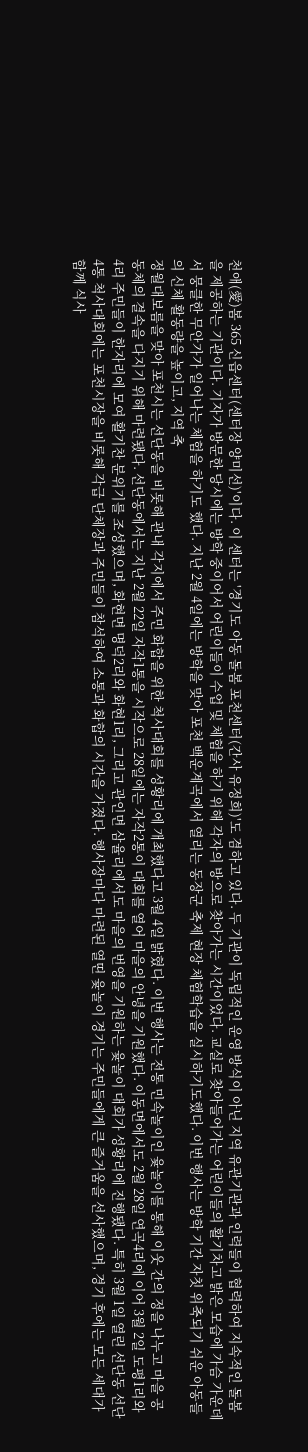천애(愛)봄 365 신읍센터(센터장 양미선)'이다. 이 센터는 '경기도 아동 돌봄 포천센터(간사 유정희)'도 겸하고 있다. 두 기관이 독립적인 운영 방식이 아닌 지역 유관기관과 인력들이 협력하여 지속적인 돌봄을 제공하는 기관이다. 기자가 방문한 당시에는 방학 중이어서 어린이들이 수업 및 체험을 하기 위해 각자의 방으로 찾아가는 시간이었다. 교실로 찾아들어가는 어린이들의 활기차고 밝은 모습에 가슴 가운데서 뭉클한 무안가가 일어나는 체험을 하기도 했다. 지난 2월 4일에는 방학을 맞아 포천 백운계곡에서 열리는 동장군 축제 현장 체험학습을 실시하기도했다. 이번 행사는 방학 기간 자칫 위축되기 쉬운 아동들의 신체 활동량을 높이고, 지역 축
정월대보름을 맞아 포천시는 선단동을 비롯해 관내 각지에서 주민 화합을 위한 척사대회를 성황리에 개최했다고 3월 4일 밝혔다. 이번 행사는 전통 민속놀이인 윷놀이를 통해 이웃 간의 정을 나누고 마을 공동체의 결속을 다지기 위해 마련됐다. 선단동에서는 지난 2월 22일 자작1통을 시작으로 28일에는 자작2통이 대회를 열어 마을의 안녕을 기원했다. 이동면에서도 2월 28일 연곡4리에 이어 3월 2일 도평1리와 4리 주민들이 한자리에 모여 활기찬 분위기를 조성했으며, 화현면 명덕2리와 화현1리, 그리고 관인면 삼율리에서도 마을의 번영을 기원하는 윷놀이 대회가 성황리에 진행됐다. 특히 3월 1일 열린 선단동 선단4통 척사대회에는 포천시장을 비롯해 각급 단체장과 주민들이 참석하여 소통과 화합의 시간을 가졌다. 행사장마다 마련된 열띤 윷놀이 경기는 주민들에게 큰 즐거움을 선사했으며, 경기 후에는 모든 세대가 함께 식사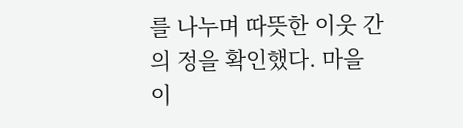를 나누며 따뜻한 이웃 간의 정을 확인했다. 마을 이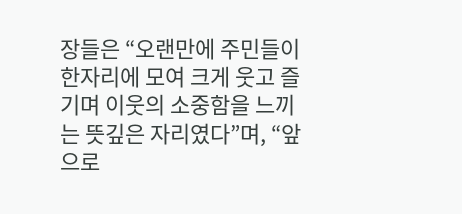장들은 “오랜만에 주민들이 한자리에 모여 크게 웃고 즐기며 이웃의 소중함을 느끼는 뜻깊은 자리였다”며, “앞으로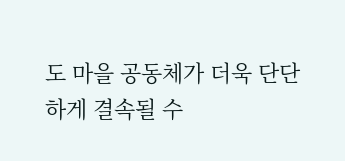도 마을 공동체가 더욱 단단하게 결속될 수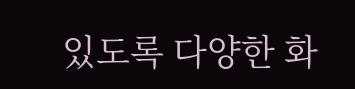있도록 다양한 화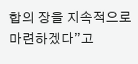합의 장을 지속적으로 마련하겠다”고